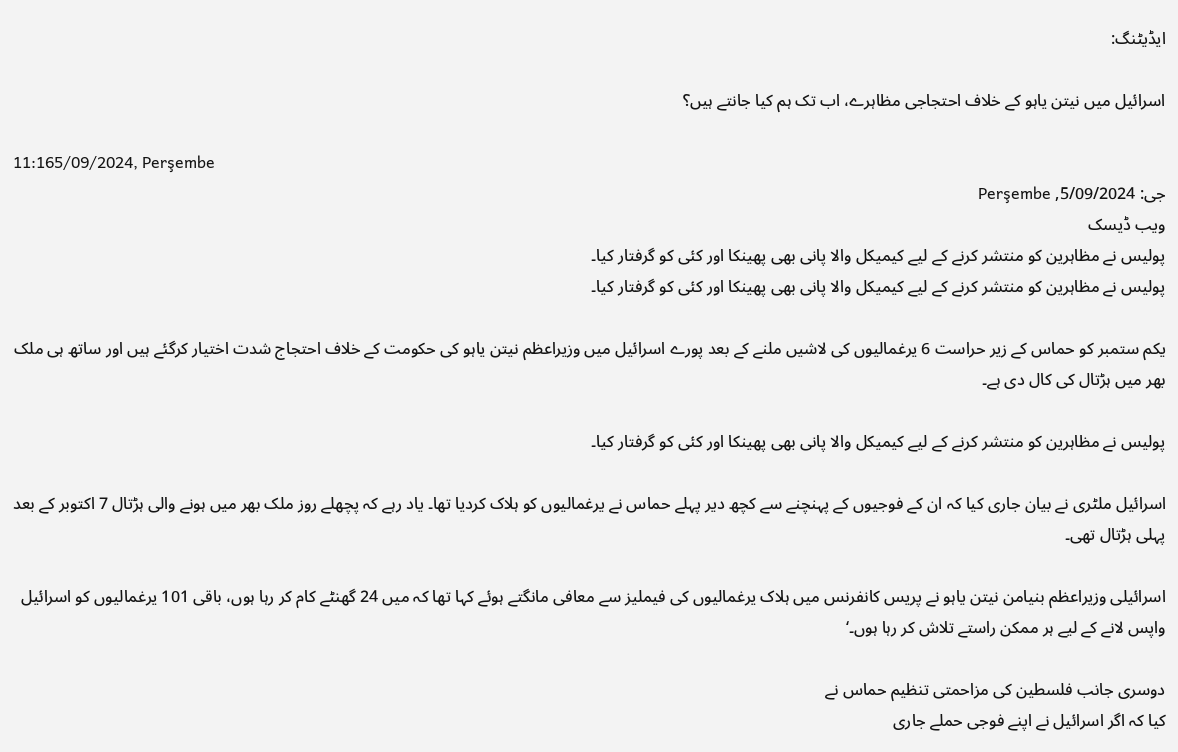ایڈیٹنگ:

اسرائیل میں نیتن یاہو کے خلاف احتجاجی مظاہرے، اب تک ہم کیا جانتے ہیں؟

11:165/09/2024, Perşembe
جی: 5/09/2024, Perşembe
ویب ڈیسک
پولیس نے مظاہرین کو منتشر کرنے کے لیے کیمیکل والا پانی بھی پھینکا اور کئی کو گرفتار کیا۔
پولیس نے مظاہرین کو منتشر کرنے کے لیے کیمیکل والا پانی بھی پھینکا اور کئی کو گرفتار کیا۔

یکم ستمبر کو حماس کے زیر حراست 6 یرغمالیوں کی لاشیں ملنے کے بعد پورے اسرائیل میں وزیراعظم نیتن یاہو کی حکومت کے خلاف احتجاج شدت اختیار کرگئے ہیں اور ساتھ ہی ملک بھر میں ہڑتال کی کال دی ہے۔

پولیس نے مظاہرین کو منتشر کرنے کے لیے کیمیکل والا پانی بھی پھینکا اور کئی کو گرفتار کیا۔

اسرائیل ملٹری نے بیان جاری کیا کہ ان کے فوجیوں کے پہنچنے سے کچھ دیر پہلے حماس نے یرغمالیوں کو ہلاک کردیا تھا۔ یاد رہے کہ پچھلے روز ملک بھر میں ہونے والی ہڑتال 7 اکتوبر کے بعد پہلی ہڑتال تھی۔

اسرائیلی وزیراعظم بنیامن نیتن یاہو نے پریس کانفرنس میں ہلاک یرغمالیوں کی فیملیز سے معافی مانگتے ہوئے کہا تھا کہ میں 24 گھنٹے کام کر رہا ہوں، باقی 101 یرغمالیوں کو اسرائیل واپس لانے کے لیے ہر ممکن راستے تلاش کر رہا ہوں۔‘

دوسری جانب فلسطین کی مزاحمتی تنظیم حماس نے
کیا کہ اگر اسرائیل نے اپنے فوجی حملے جاری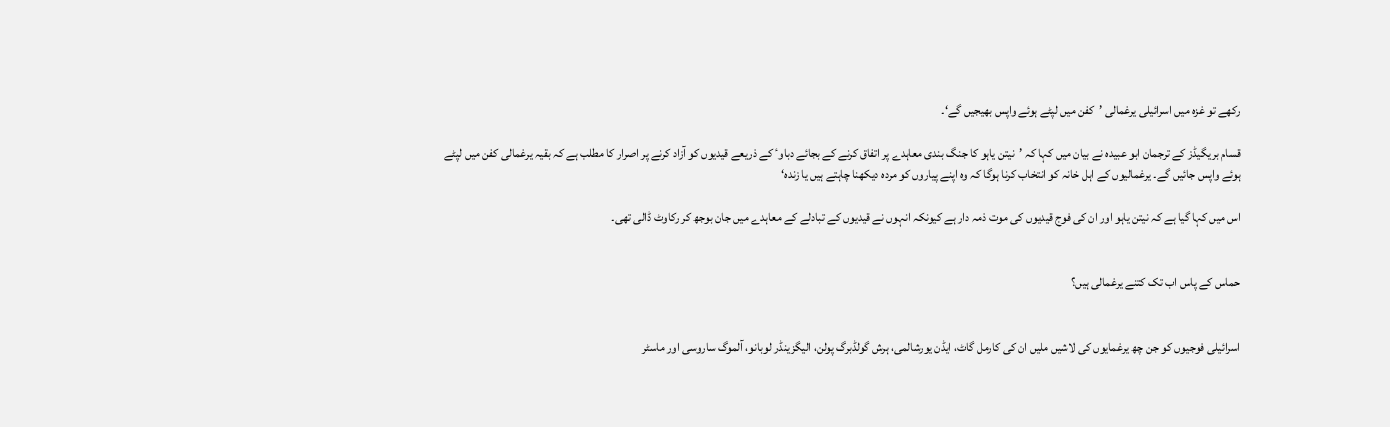رکھے تو غزہ میں اسرائیلی یرغمالی ’کفن میں لپٹے ہوئے واپس بھیجیں گے‘۔

قسام بریگیڈز کے ترجمان ابو عبیدہ نے بیان میں کہا کہ ’نیتن یاہو کا جنگ بندی معاہدے پر اتفاق کرنے کے بجائے دباوٴ کے ذریعے قیدیوں کو آزاد کرنے پر اصرار کا مطلب ہے کہ بقیہ یرغمالی کفن میں لپٹے ہوئے واپس جائیں گے۔ یرغمالیوں کے اہل خانہ کو انتخاب کرنا ہوگا کہ وہ اپنے پیاروں کو مردہ دیکھنا چاہتے ہیں یا زندہ‘

اس میں کہا گیا ہے کہ نیتن یاہو اور ان کی فوج قیدیوں کی موت ذمہ دار ہے کیونکہ انہوں نے قیدیوں کے تبادلے کے معاہدے میں جان بوجھ کر رکاوٹ ڈالی تھی۔


حماس کے پاس اب تک کتنے یرغمالی ہیں؟


اسرائیلی فوجیوں کو جن چھ یرغمایوں کی لاشیں ملیں ان کی کارمل گاٹ، ایڈن یورشالمی، ہرش گولڈبرگ پولن، الیگزینڈر لوبانو، آلموگ ساروسی اور ماسٹر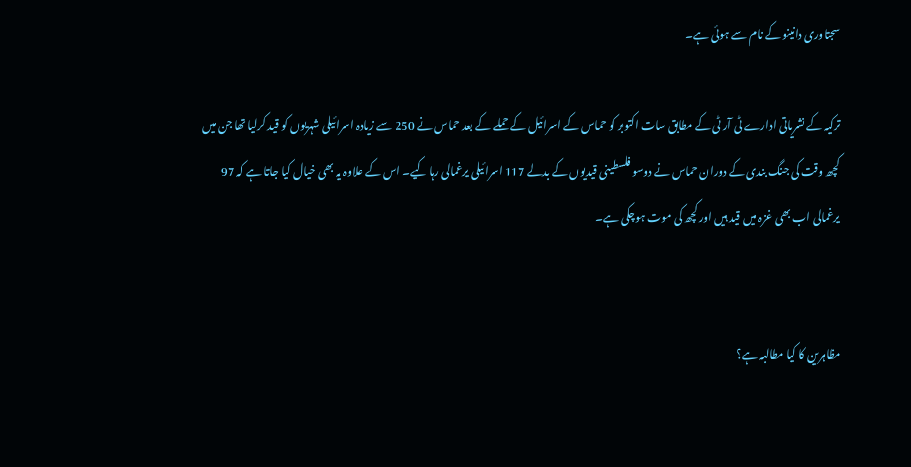سجتاوری دانینو کے نام سے ہوئی ہے۔

ترکیہ کے نشریاتی ادارے ٹی آر ٹی کے مطابق سات اکتوبر کو حماس کے اسرائیل کے حملے کے بعد حماس نے 250 سے زیادہ اسرائیلی شہریوں کو قید کرلیا تھا جن میں کچھ وقت کی جنگ بندی کے دوران حماس نے دوسو فلسطینی قیدیوں کے بدلے 117 اسرائیلی یرغمالی رہا کیے۔ اس کے علاوہ یہ بھی خیال کیا جاتا ہے کہ 97 یرغمالی اب بھی غزہ میں قید ہیں اور کچھ کی موت ہوچکی ہے۔


مظاہرین کا کیا مطالبہ ہے؟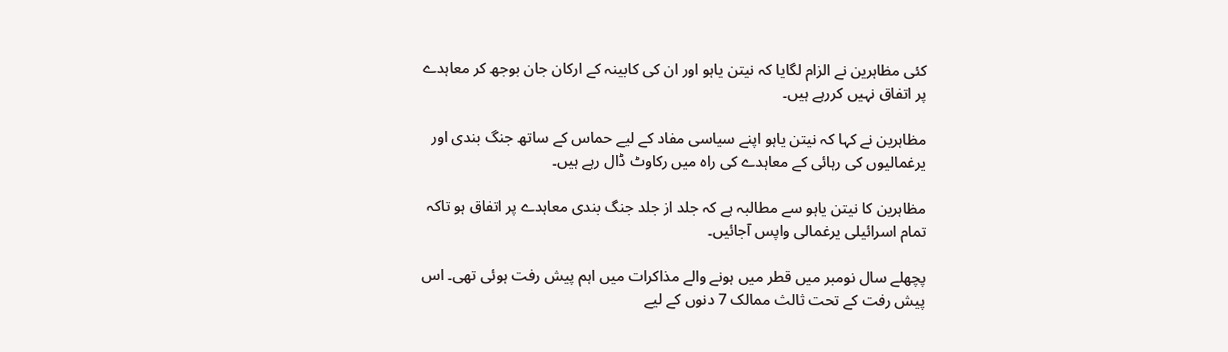کئی مظاہرین نے الزام لگایا کہ نیتن یاہو اور ان کی کابینہ کے ارکان جان بوجھ کر معاہدے پر اتفاق نہیں کررہے ہیں۔

مظاہرین نے کہا کہ نیتن یاہو اپنے سیاسی مفاد کے لیے حماس کے ساتھ جنگ بندی اور یرغمالیوں کی رہائی کے معاہدے کی راہ میں رکاوٹ ڈال رہے ہیں۔

مظاہرین کا نیتن یاہو سے مطالبہ ہے کہ جلد از جلد جنگ بندی معاہدے پر اتفاق ہو تاکہ تمام اسرائیلی یرغمالی واپس آجائیں۔

پچھلے سال نومبر میں قطر میں ہونے والے مذاکرات میں اہم پیش رفت ہوئی تھی۔ اس پیش رفت کے تحت ثالث ممالک 7 دنوں کے لیے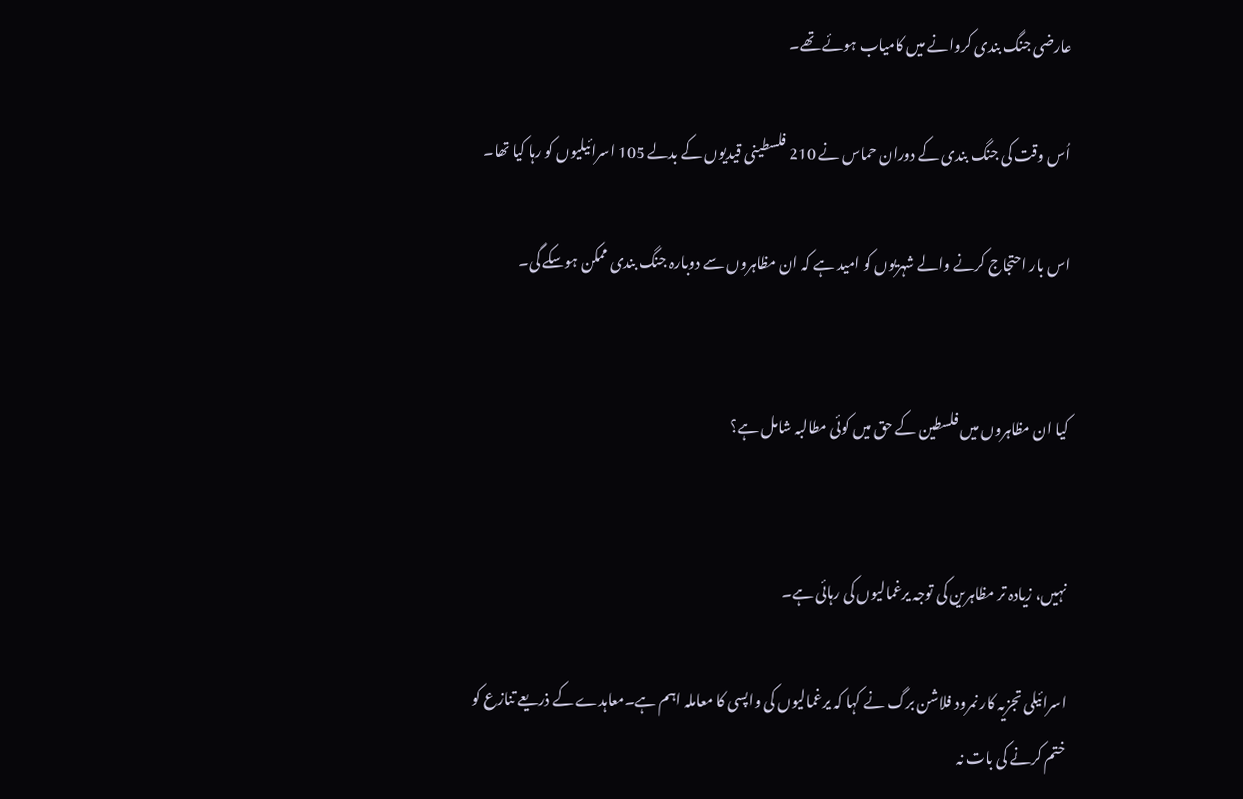عارضی جنگ بندی کروانے میں کامیاب ہوئے تھے۔

اُس وقت کی جنگ بندی کے دوران حماس نے 210 فلسطینی قیدیوں کے بدلے 105 اسرائیلیوں کو رہا کیا تھا۔

اس بار احتجاج کرنے والے شہریوں کو امید ہے کہ ان مظاہروں سے دوبارہ جنگ بندی ممکن ہوسکے گی۔


کیا ان مظاہروں میں فلسطین کے حق میں کوئی مطالبہ شامل ہے؟


نہیں، زیادہ تر مظاہرین کی توجہ یرغمالیوں کی رہائی ہے۔

اسرائیلی تجزیہ کار نمرود فلاشن برگ نے کہا کہ یرغمالیوں کی واپسی کا معاملہ اہم ہے۔معاہدے کے ذریعے تنازع کو ختم کرنے کی بات نہ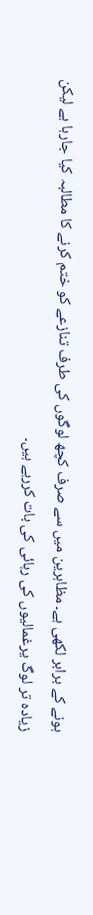ہونے کے برابر لکھی ہے۔ مظاہرین میں سے صرف کچھ لوگوں کی طرف تنازعے کو ختم کرنے کا مطالبہ کیا جارہا ہے لیکن زیادہ تر لوگ یرغمالیوں کی رہائی کی بات کررہے ہیں۔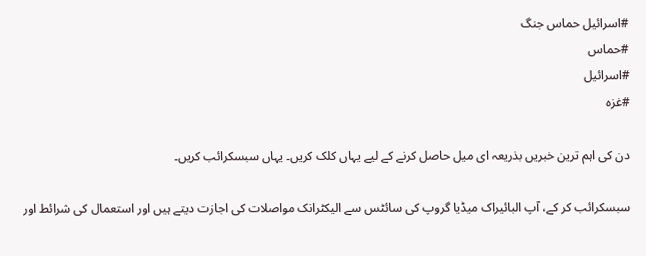#اسرائیل حماس جنگ
#حماس
#اسرائیل
#غزہ

دن کی اہم ترین خبریں بذریعہ ای میل حاصل کرنے کے لیے یہاں کلک کریں۔ یہاں سبسکرائب کریں۔

سبسکرائب کر کے، آپ البائیراک میڈیا گروپ کی سائٹس سے الیکٹرانک مواصلات کی اجازت دیتے ہیں اور استعمال کی شرائط اور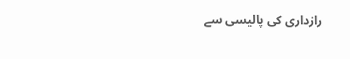رازداری کی پالیسی سے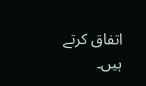اتفاق کرتے ہیں۔